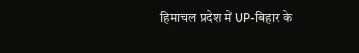हिमाचल प्रदेश में UP-बिहार के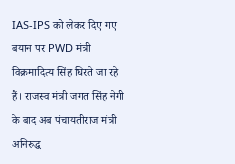IAS-IPS को लेकर दिए गए बयान पर PWD मंत्री विक्रमादित्य सिंह घिरते जा रहे हैं। राजस्व मंत्री जगत सिंह नेगी के बाद अब पंचायतीराज मंत्री अनिरुद्ध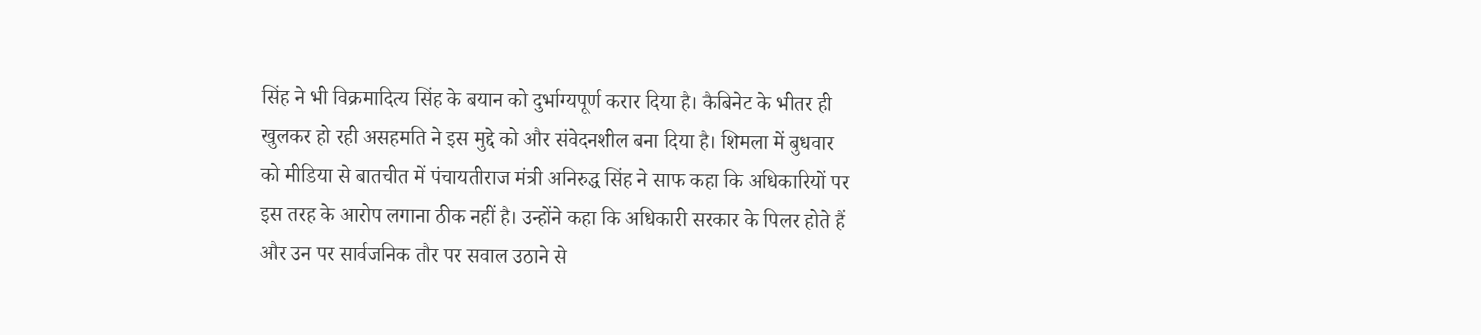सिंह ने भी विक्रमादित्य सिंह के बयान को दुर्भाग्यपूर्ण करार दिया है। कैबिनेट के भीतर ही खुलकर हो रही असहमति ने इस मुद्दे को और संवेदनशील बना दिया है। शिमला में बुधवार को मीडिया से बातचीत में पंचायतीराज मंत्री अनिरुद्ध सिंह ने साफ कहा कि अधिकारियों पर इस तरह के आरोप लगाना ठीक नहीं है। उन्होंने कहा कि अधिकारी सरकार के पिलर होते हैं और उन पर सार्वजनिक तौर पर सवाल उठाने से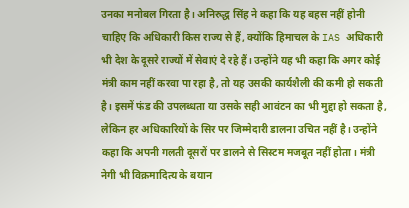उनका मनोबल गिरता है। अनिरुद्ध सिंह ने कहा कि यह बहस नहीं होनी चाहिए कि अधिकारी किस राज्य से हैं, क्योंकि हिमाचल के IAS अधिकारी भी देश के दूसरे राज्यों में सेवाएं दे रहे हैं। उन्होंने यह भी कहा कि अगर कोई मंत्री काम नहीं करवा पा रहा है, तो यह उसकी कार्यशैली की कमी हो सकती है। इसमें फंड की उपलब्धता या उसके सही आवंटन का भी मुद्दा हो सकता है, लेकिन हर अधिकारियों के सिर पर जिम्मेदारी डालना उचित नहीं है। उन्होंने कहा कि अपनी गलती दूसरों पर डालने से सिस्टम मजबूत नहीं होता। मंत्री नेगी भी विक्रमादित्य के बयान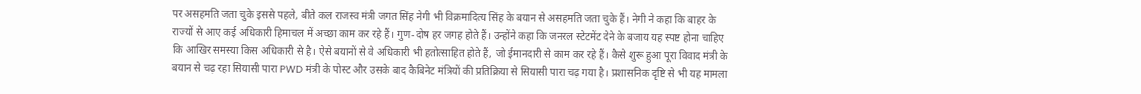पर असहमति जता चुके इससे पहले, बीते कल राजस्व मंत्री जगत सिंह नेगी भी विक्रमादित्य सिंह के बयान से असहमति जता चुके हैं। नेगी ने कहा कि बाहर के राज्यों से आए कई अधिकारी हिमाचल में अच्छा काम कर रहे हैं। गुण-दोष हर जगह होते हैं। उन्होंने कहा कि जनरल स्टेटमेंट देने के बजाय यह स्पष्ट होना चाहिए कि आखिर समस्या किस अधिकारी से है। ऐसे बयानों से वे अधिकारी भी हतोत्साहित होते हैं, जो ईमानदारी से काम कर रहे हैं। कैसे शुरू हुआ पूरा विवाद मंत्री के बयान से चढ़ रहा सियासी पारा PWD मंत्री के पोस्ट और उसके बाद कैबिनेट मंत्रियों की प्रतिक्रिया से सियासी पारा चढ़ गया है। प्रशासनिक दृष्टि से भी यह मामला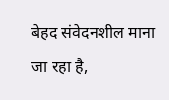बेहद संवेदनशील माना जा रहा है,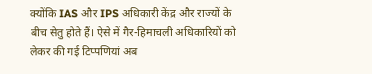क्योंकि IAS और IPS अधिकारी केंद्र और राज्यों के बीच सेतु होते हैं। ऐसे में गैर-हिमाचली अधिकारियों को लेकर की गई टिप्पणियां अब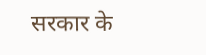सरकार के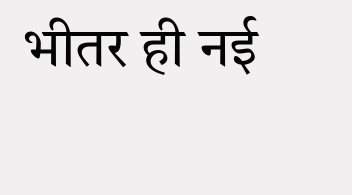भीतर ही नई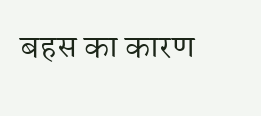बहस का कारण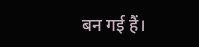बन गई हैं।